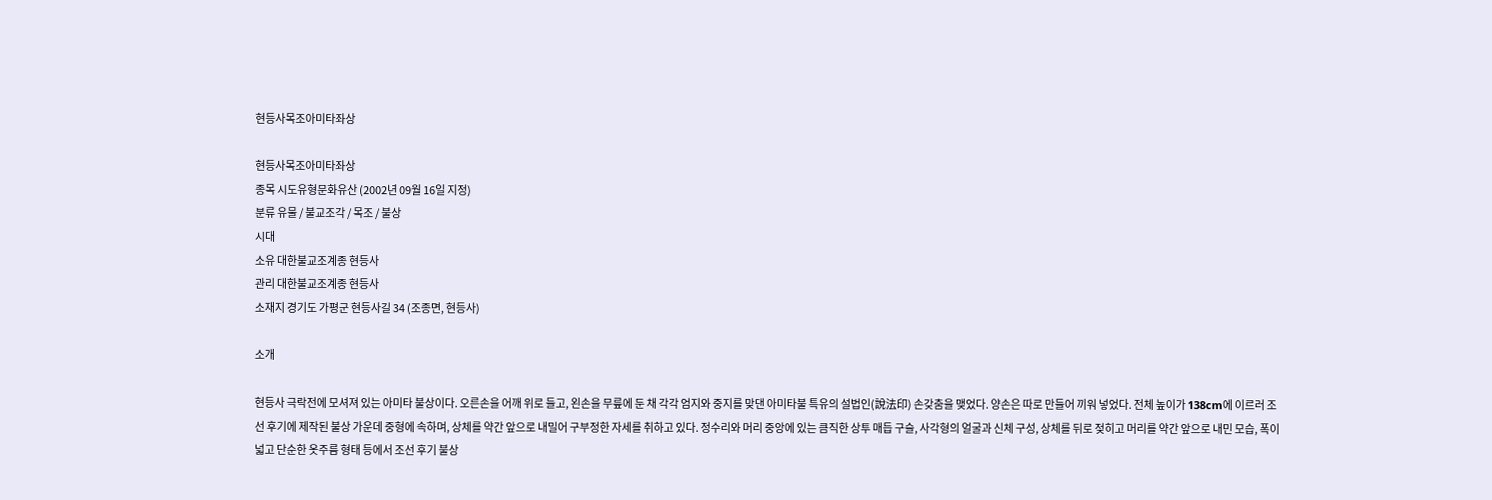현등사목조아미타좌상

현등사목조아미타좌상
종목 시도유형문화유산 (2002년 09월 16일 지정)
분류 유물 / 불교조각 / 목조 / 불상
시대
소유 대한불교조계종 현등사
관리 대한불교조계종 현등사
소재지 경기도 가평군 현등사길 34 (조종면, 현등사)

소개

현등사 극락전에 모셔져 있는 아미타 불상이다. 오른손을 어깨 위로 들고, 왼손을 무릎에 둔 채 각각 엄지와 중지를 맞댄 아미타불 특유의 설법인(說法印) 손갖춤을 맺었다. 양손은 따로 만들어 끼워 넣었다. 전체 높이가 138cm에 이르러 조선 후기에 제작된 불상 가운데 중형에 속하며, 상체를 약간 앞으로 내밀어 구부정한 자세를 취하고 있다. 정수리와 머리 중앙에 있는 큼직한 상투 매듭 구슬, 사각형의 얼굴과 신체 구성, 상체를 뒤로 젖히고 머리를 약간 앞으로 내민 모습, 폭이 넓고 단순한 옷주름 형태 등에서 조선 후기 불상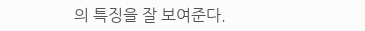의 특징을 잘 보여준다.